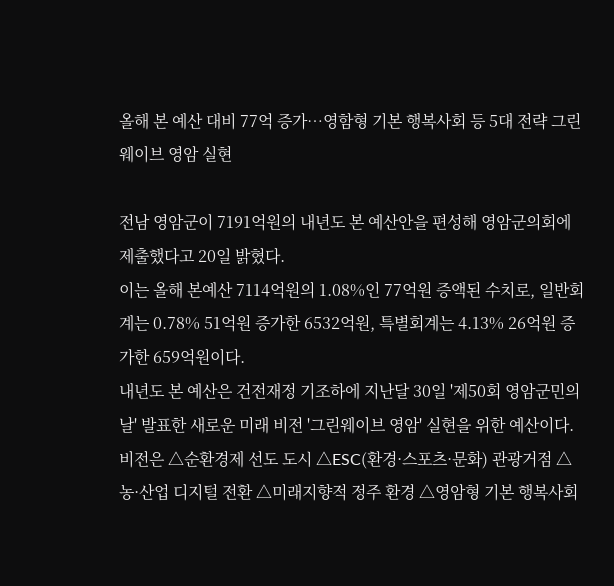올해 본 예산 대비 77억 증가…영함형 기본 행복사회 등 5대 전략 그린웨이브 영암 실현

전남 영암군이 7191억원의 내년도 본 예산안을 편성해 영암군의회에 제출했다고 20일 밝혔다.
이는 올해 본예산 7114억원의 1.08%인 77억원 증액된 수치로, 일반회계는 0.78% 51억원 증가한 6532억원, 특별회계는 4.13% 26억원 증가한 659억원이다.
내년도 본 예산은 건전재정 기조하에 지난달 30일 '제50회 영암군민의날' 발표한 새로운 미래 비전 '그린웨이브 영암' 실현을 위한 예산이다. 비전은 △순환경제 선도 도시 △ESC(환경·스포츠·문화) 관광거점 △농·산업 디지털 전환 △미래지향적 정주 환경 △영암형 기본 행복사회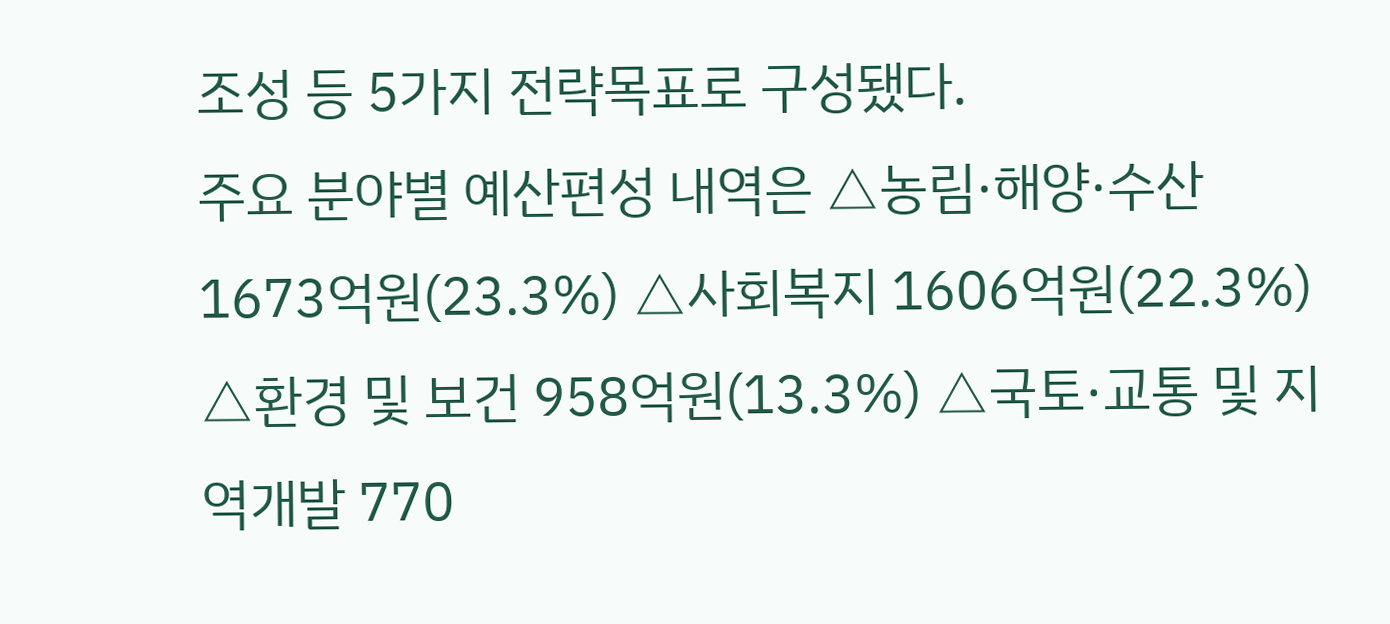조성 등 5가지 전략목표로 구성됐다.
주요 분야별 예산편성 내역은 △농림·해양·수산 1673억원(23.3%) △사회복지 1606억원(22.3%) △환경 및 보건 958억원(13.3%) △국토·교통 및 지역개발 770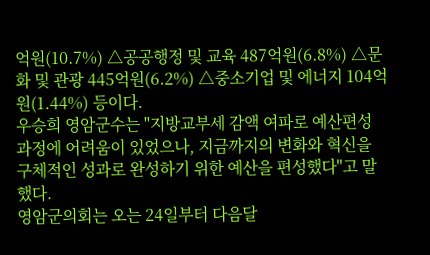억원(10.7%) △공공행정 및 교육 487억원(6.8%) △문화 및 관광 445억원(6.2%) △중소기업 및 에너지 104억원(1.44%) 등이다.
우승희 영암군수는 "지방교부세 감액 여파로 예산편성 과정에 어려움이 있었으나, 지금까지의 변화와 혁신을 구체적인 성과로 완성하기 위한 예산을 편성했다"고 말했다.
영암군의회는 오는 24일부터 다음달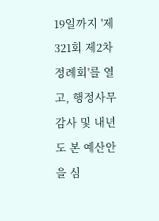19일까지 '제321회 제2차 정례회'를 열고, 행정사무감사 및 내년도 본 예산안을 심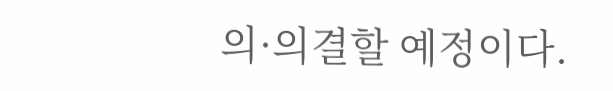의·의결할 예정이다.